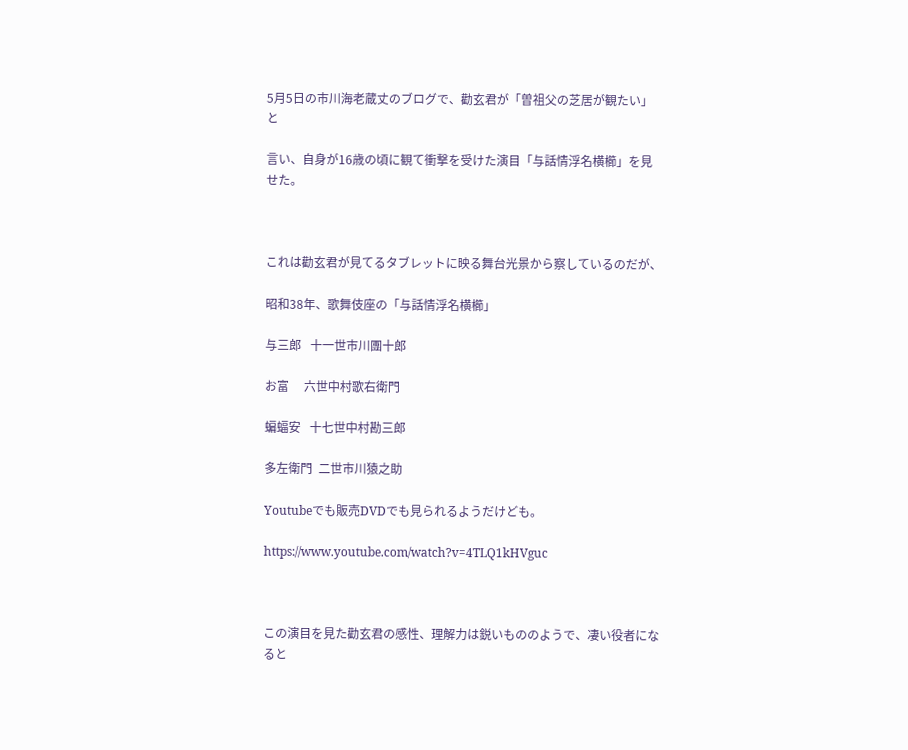5月5日の市川海老蔵丈のブログで、勸玄君が「曽祖父の芝居が観たい」と

言い、自身が16歳の頃に観て衝撃を受けた演目「与話情浮名横櫛」を見せた。



これは勸玄君が見てるタブレットに映る舞台光景から察しているのだが、

昭和38年、歌舞伎座の「与話情浮名横櫛」

与三郎   十一世市川團十郎

お富     六世中村歌右衛門

蝙蝠安   十七世中村勘三郎

多左衛門  二世市川猿之助

Youtubeでも販売DVDでも見られるようだけども。

https://www.youtube.com/watch?v=4TLQ1kHVguc



この演目を見た勸玄君の感性、理解力は鋭いもののようで、凄い役者になると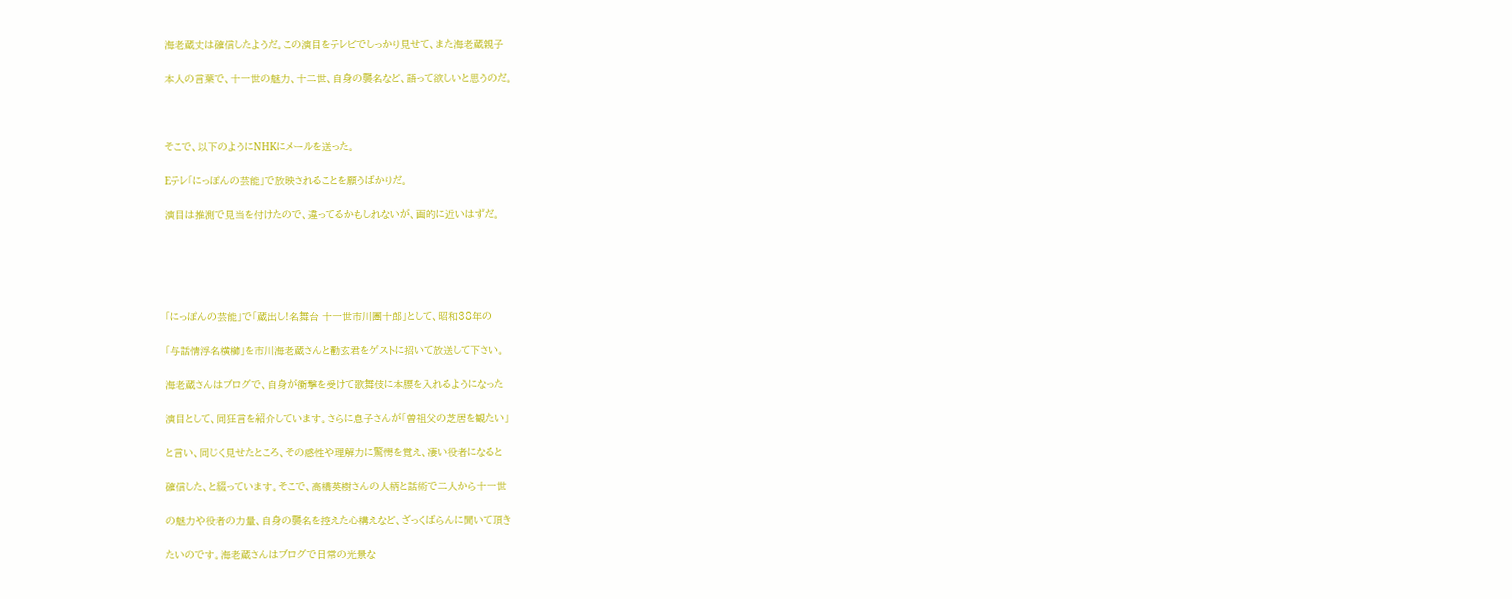海老蔵丈は確信したようだ。この演目をテレビでしっかり見せて、また海老蔵親子

本人の言葉で、十一世の魅力、十二世、自身の襲名など、語って欲しいと思うのだ。



そこで、以下のようにNHKにメールを送った。

Eテレ「にっぽんの芸能」で放映されることを願うばかりだ。

演目は推測で見当を付けたので、違ってるかもしれないが、画的に近いはずだ。





「にっぽんの芸能」で「蔵出し!名舞台 十一世市川團十郎」として、昭和38年の

「与話情浮名横櫛」を市川海老蔵さんと勸玄君をゲストに招いて放送して下さい。

海老蔵さんはブログで、自身が衝撃を受けて歌舞伎に本腰を入れるようになった

演目として、同狂言を紹介しています。さらに息子さんが「曽祖父の芝居を観たい」

と言い、同じく見せたところ、その感性や理解力に驚愕を覚え、凄い役者になると

確信した、と綴っています。そこで、高橋英樹さんの人柄と話術で二人から十一世

の魅力や役者の力量、自身の襲名を控えた心構えなど、ざっくばらんに聞いて頂き

たいのです。海老蔵さんはブログで日常の光景な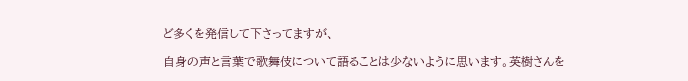ど多くを発信して下さってますが、

自身の声と言葉で歌舞伎について語ることは少ないように思います。英樹さんを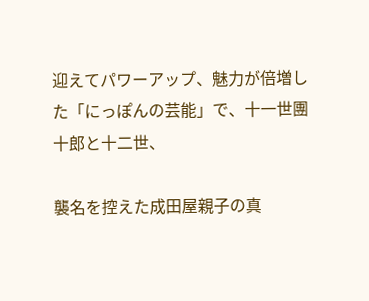迎えてパワーアップ、魅力が倍増した「にっぽんの芸能」で、十一世團十郎と十二世、

襲名を控えた成田屋親子の真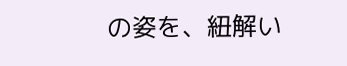の姿を、紐解い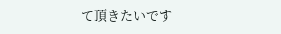て頂きたいです